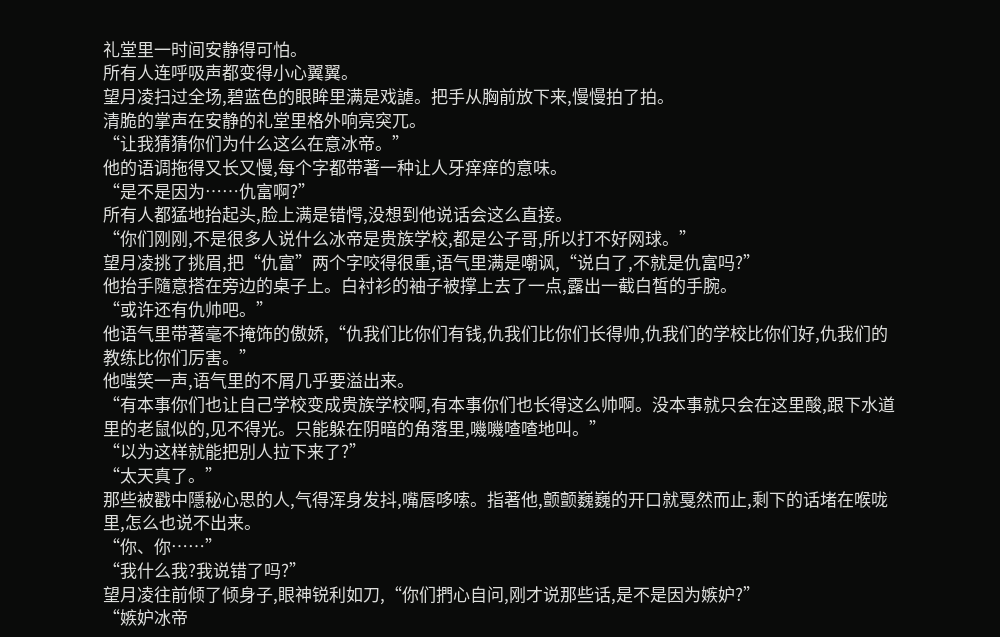礼堂里一时间安静得可怕。
所有人连呼吸声都变得小心翼翼。
望月凌扫过全场,碧蓝色的眼眸里满是戏謔。把手从胸前放下来,慢慢拍了拍。
清脆的掌声在安静的礼堂里格外响亮突兀。
“让我猜猜你们为什么这么在意冰帝。”
他的语调拖得又长又慢,每个字都带著一种让人牙痒痒的意味。
“是不是因为……仇富啊?”
所有人都猛地抬起头,脸上满是错愕,没想到他说话会这么直接。
“你们刚刚,不是很多人说什么冰帝是贵族学校,都是公子哥,所以打不好网球。”
望月凌挑了挑眉,把“仇富”两个字咬得很重,语气里满是嘲讽,“说白了,不就是仇富吗?”
他抬手隨意搭在旁边的桌子上。白衬衫的袖子被撑上去了一点,露出一截白皙的手腕。
“或许还有仇帅吧。”
他语气里带著毫不掩饰的傲娇,“仇我们比你们有钱,仇我们比你们长得帅,仇我们的学校比你们好,仇我们的教练比你们厉害。”
他嗤笑一声,语气里的不屑几乎要溢出来。
“有本事你们也让自己学校变成贵族学校啊,有本事你们也长得这么帅啊。没本事就只会在这里酸,跟下水道里的老鼠似的,见不得光。只能躲在阴暗的角落里,嘰嘰喳喳地叫。”
“以为这样就能把別人拉下来了?”
“太天真了。”
那些被戳中隱秘心思的人,气得浑身发抖,嘴唇哆嗦。指著他,颤颤巍巍的开口就戛然而止,剩下的话堵在喉咙里,怎么也说不出来。
“你、你……”
“我什么我?我说错了吗?”
望月凌往前倾了倾身子,眼神锐利如刀,“你们捫心自问,刚才说那些话,是不是因为嫉妒?”
“嫉妒冰帝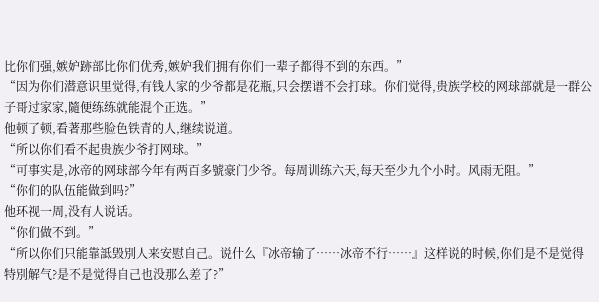比你们强,嫉妒跡部比你们优秀,嫉妒我们拥有你们一辈子都得不到的东西。”
“因为你们潜意识里觉得,有钱人家的少爷都是花瓶,只会摆谱不会打球。你们觉得,贵族学校的网球部就是一群公子哥过家家,隨便练练就能混个正选。”
他顿了顿,看著那些脸色铁青的人,继续说道。
“所以你们看不起贵族少爷打网球。”
“可事实是,冰帝的网球部今年有两百多號豪门少爷。每周训练六天,每天至少九个小时。风雨无阻。”
“你们的队伍能做到吗?”
他环视一周,没有人说话。
“你们做不到。”
“所以你们只能靠詆毁別人来安慰自己。说什么『冰帝输了……冰帝不行……』这样说的时候,你们是不是觉得特別解气?是不是觉得自己也没那么差了?”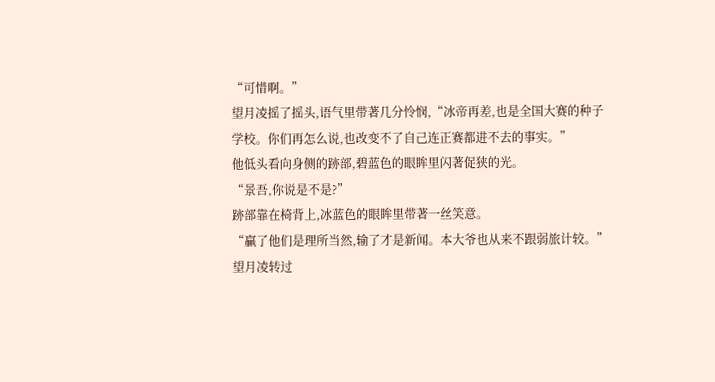“可惜啊。”
望月凌摇了摇头,语气里带著几分怜悯,“冰帝再差,也是全国大赛的种子学校。你们再怎么说,也改变不了自己连正赛都进不去的事实。”
他低头看向身侧的跡部,碧蓝色的眼眸里闪著促狭的光。
“景吾,你说是不是?”
跡部靠在椅背上,冰蓝色的眼眸里带著一丝笑意。
“贏了他们是理所当然,输了才是新闻。本大爷也从来不跟弱旅计较。”
望月凌转过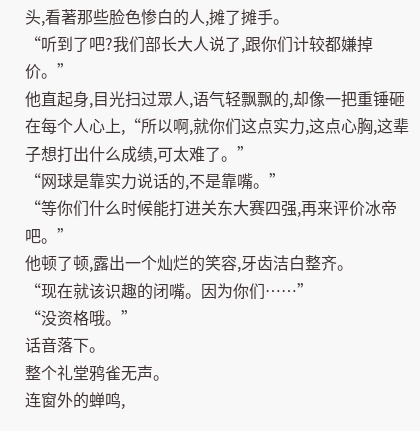头,看著那些脸色惨白的人,摊了摊手。
“听到了吧?我们部长大人说了,跟你们计较都嫌掉价。”
他直起身,目光扫过眾人,语气轻飘飘的,却像一把重锤砸在每个人心上,“所以啊,就你们这点实力,这点心胸,这辈子想打出什么成绩,可太难了。”
“网球是靠实力说话的,不是靠嘴。”
“等你们什么时候能打进关东大赛四强,再来评价冰帝吧。”
他顿了顿,露出一个灿烂的笑容,牙齿洁白整齐。
“现在就该识趣的闭嘴。因为你们……”
“没资格哦。”
话音落下。
整个礼堂鸦雀无声。
连窗外的蝉鸣,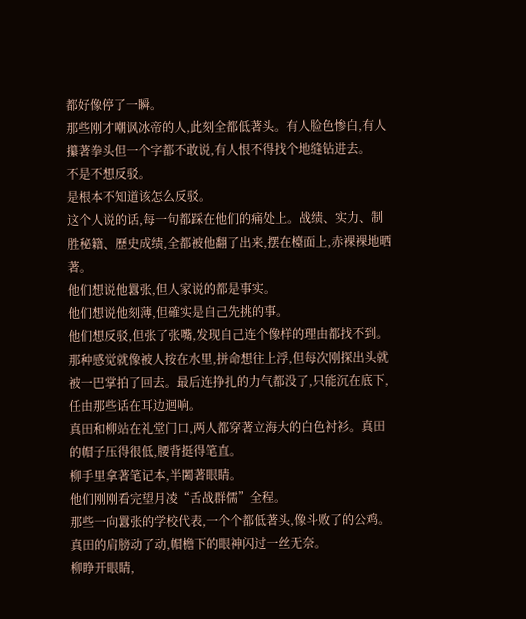都好像停了一瞬。
那些刚才嘲讽冰帝的人,此刻全都低著头。有人脸色惨白,有人攥著拳头但一个字都不敢说,有人恨不得找个地缝钻进去。
不是不想反驳。
是根本不知道该怎么反驳。
这个人说的话,每一句都踩在他们的痛处上。战绩、实力、制胜秘籍、歷史成绩,全都被他翻了出来,摆在檯面上,赤裸裸地晒著。
他们想说他囂张,但人家说的都是事实。
他们想说他刻薄,但確实是自己先挑的事。
他们想反驳,但张了张嘴,发现自己连个像样的理由都找不到。
那种感觉就像被人按在水里,拼命想往上浮,但每次刚探出头就被一巴掌拍了回去。最后连挣扎的力气都没了,只能沉在底下,任由那些话在耳边迴响。
真田和柳站在礼堂门口,两人都穿著立海大的白色衬衫。真田的帽子压得很低,腰背挺得笔直。
柳手里拿著笔记本,半闔著眼睛。
他们刚刚看完望月凌“舌战群儒”全程。
那些一向囂张的学校代表,一个个都低著头,像斗败了的公鸡。
真田的肩膀动了动,帽檐下的眼神闪过一丝无奈。
柳睁开眼睛,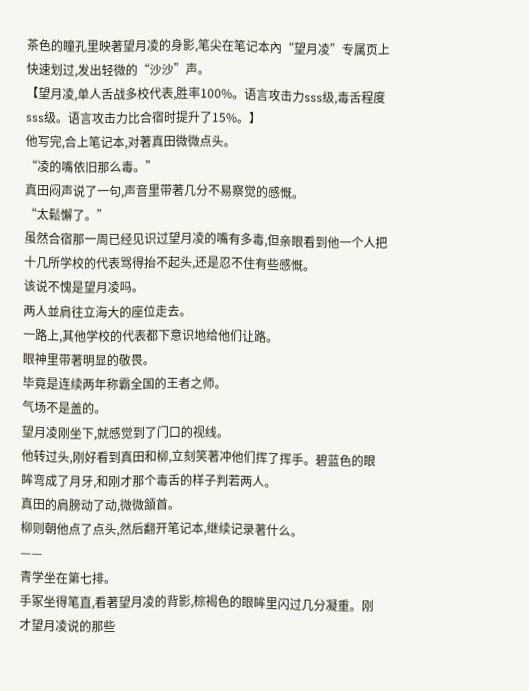茶色的瞳孔里映著望月凌的身影,笔尖在笔记本內“望月凌”专属页上快速划过,发出轻微的“沙沙”声。
【望月凌,单人舌战多校代表,胜率100%。语言攻击力sss级,毒舌程度sss级。语言攻击力比合宿时提升了15%。】
他写完,合上笔记本,对著真田微微点头。
“凌的嘴依旧那么毒。”
真田闷声说了一句,声音里带著几分不易察觉的感慨。
“太鬆懈了。”
虽然合宿那一周已经见识过望月凌的嘴有多毒,但亲眼看到他一个人把十几所学校的代表骂得抬不起头,还是忍不住有些感慨。
该说不愧是望月凌吗。
两人並肩往立海大的座位走去。
一路上,其他学校的代表都下意识地给他们让路。
眼神里带著明显的敬畏。
毕竟是连续两年称霸全国的王者之师。
气场不是盖的。
望月凌刚坐下,就感觉到了门口的视线。
他转过头,刚好看到真田和柳,立刻笑著冲他们挥了挥手。碧蓝色的眼眸弯成了月牙,和刚才那个毒舌的样子判若两人。
真田的肩膀动了动,微微頷首。
柳则朝他点了点头,然后翻开笔记本,继续记录著什么。
——
青学坐在第七排。
手冢坐得笔直,看著望月凌的背影,棕褐色的眼眸里闪过几分凝重。刚才望月凌说的那些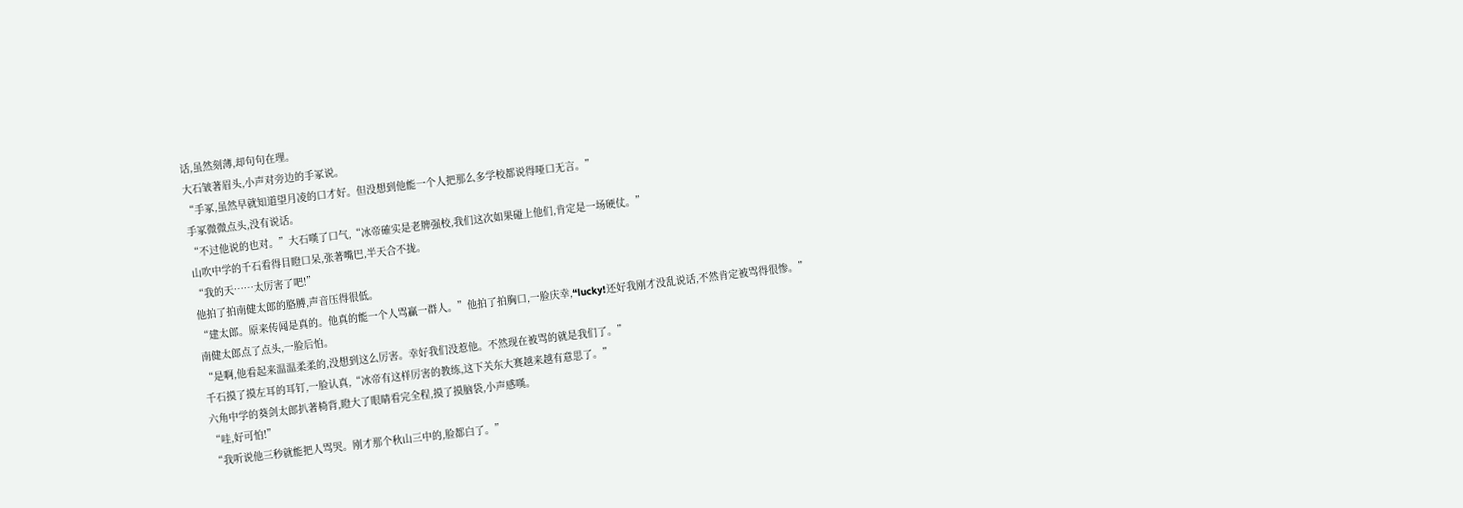话,虽然刻薄,却句句在理。
大石皱著眉头,小声对旁边的手冢说。
“手冢,虽然早就知道望月凌的口才好。但没想到他能一个人把那么多学校都说得哑口无言。”
手冢微微点头,没有说话。
“不过他说的也对。”大石嘆了口气,“冰帝確实是老牌强校,我们这次如果碰上他们,肯定是一场硬仗。”
山吹中学的千石看得目瞪口呆,张著嘴巴,半天合不拢。
“我的天……太厉害了吧!”
他拍了拍南健太郎的胳膊,声音压得很低。
“建太郎。原来传闻是真的。他真的能一个人骂贏一群人。”他拍了拍胸口,一脸庆幸,“lucky!还好我刚才没乱说话,不然肯定被骂得很惨。”
南健太郎点了点头,一脸后怕。
“是啊,他看起来温温柔柔的,没想到这么厉害。幸好我们没惹他。不然现在被骂的就是我们了。”
千石摸了摸左耳的耳钉,一脸认真,“冰帝有这样厉害的教练,这下关东大赛越来越有意思了。”
六角中学的葵剑太郎扒著椅背,瞪大了眼睛看完全程,摸了摸脑袋,小声感嘆。
“哇,好可怕!”
“我听说他三秒就能把人骂哭。刚才那个秋山三中的,脸都白了。”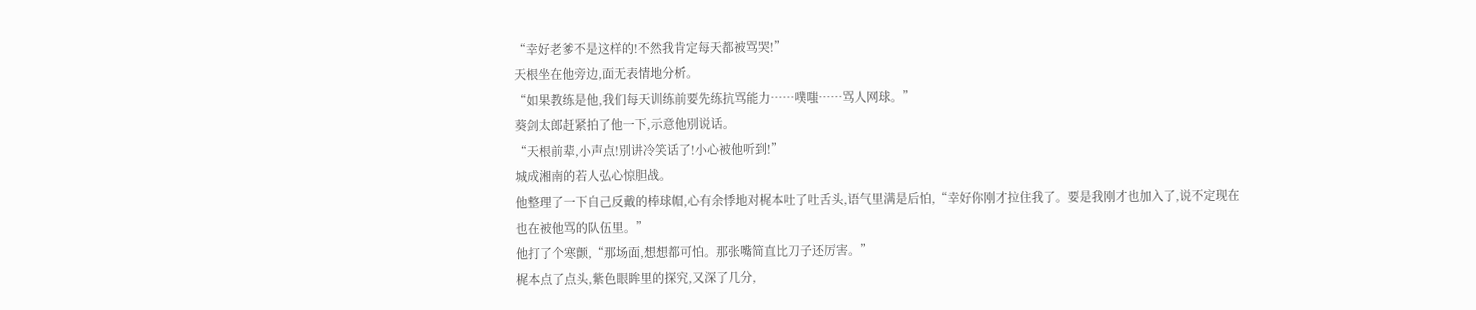“幸好老爹不是这样的!不然我肯定每天都被骂哭!”
天根坐在他旁边,面无表情地分析。
“如果教练是他,我们每天训练前要先练抗骂能力……噗嗤……骂人网球。”
葵剑太郎赶紧拍了他一下,示意他別说话。
“天根前辈,小声点!別讲冷笑话了!小心被他听到!”
城成湘南的若人弘心惊胆战。
他整理了一下自己反戴的棒球帽,心有余悸地对梶本吐了吐舌头,语气里满是后怕,“幸好你刚才拉住我了。要是我刚才也加入了,说不定现在也在被他骂的队伍里。”
他打了个寒颤,“那场面,想想都可怕。那张嘴简直比刀子还厉害。”
梶本点了点头,紫色眼眸里的探究,又深了几分,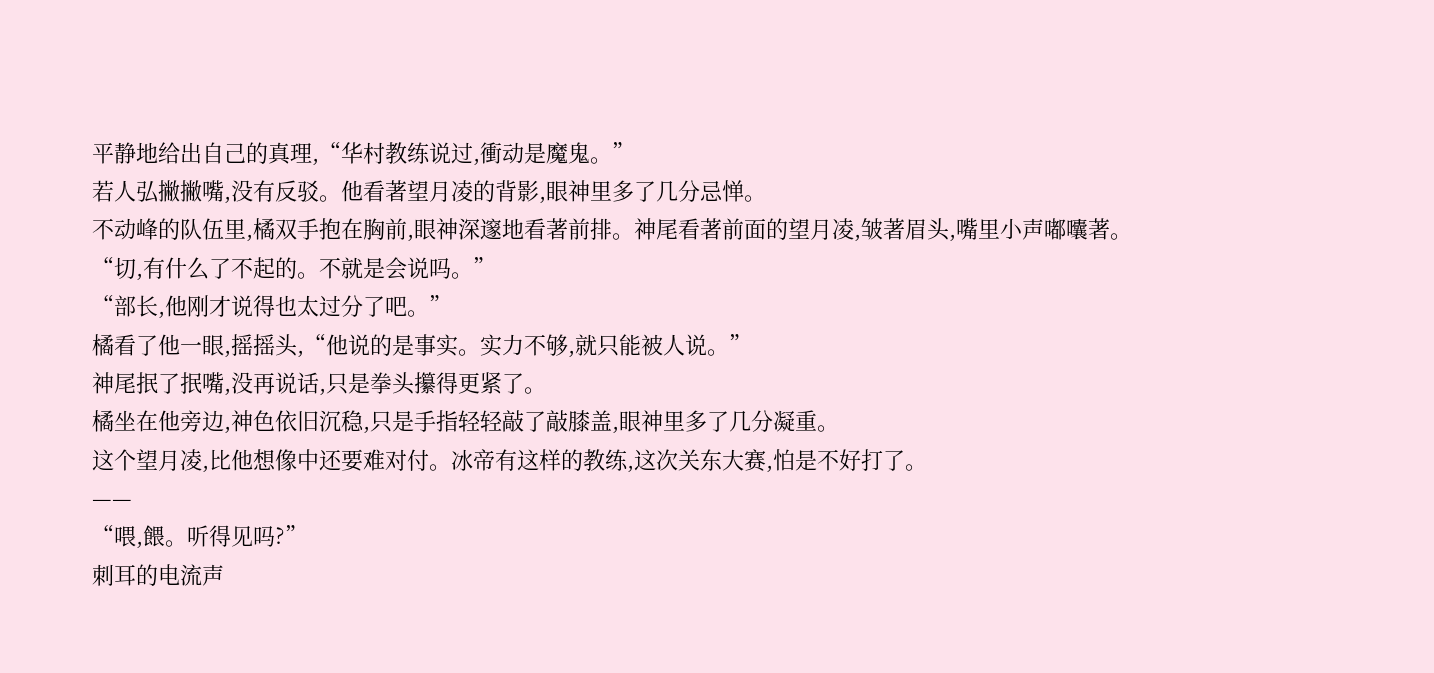平静地给出自己的真理,“华村教练说过,衝动是魔鬼。”
若人弘撇撇嘴,没有反驳。他看著望月凌的背影,眼神里多了几分忌惮。
不动峰的队伍里,橘双手抱在胸前,眼神深邃地看著前排。神尾看著前面的望月凌,皱著眉头,嘴里小声嘟囔著。
“切,有什么了不起的。不就是会说吗。”
“部长,他刚才说得也太过分了吧。”
橘看了他一眼,摇摇头,“他说的是事实。实力不够,就只能被人说。”
神尾抿了抿嘴,没再说话,只是拳头攥得更紧了。
橘坐在他旁边,神色依旧沉稳,只是手指轻轻敲了敲膝盖,眼神里多了几分凝重。
这个望月凌,比他想像中还要难对付。冰帝有这样的教练,这次关东大赛,怕是不好打了。
——
“喂,餵。听得见吗?”
刺耳的电流声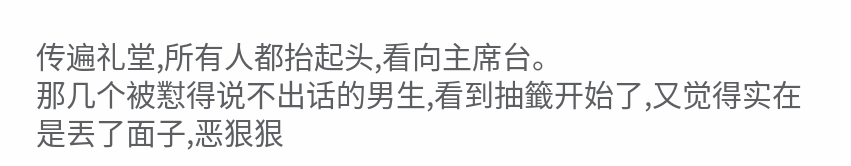传遍礼堂,所有人都抬起头,看向主席台。
那几个被懟得说不出话的男生,看到抽籤开始了,又觉得实在是丟了面子,恶狠狠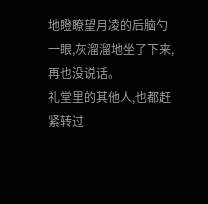地瞪瞭望月凌的后脑勺一眼,灰溜溜地坐了下来,再也没说话。
礼堂里的其他人,也都赶紧转过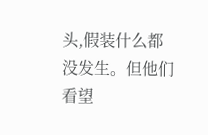头,假装什么都没发生。但他们看望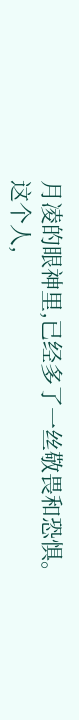月凌的眼神里,已经多了一丝敬畏和恐惧。
这个人,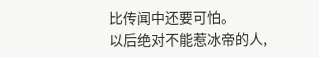比传闻中还要可怕。
以后绝对不能惹冰帝的人,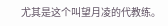尤其是这个叫望月凌的代教练。